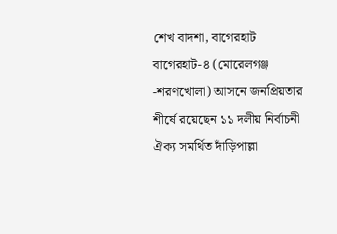শেখ বাদশা, বাগেরহাট
বাগেরহাট-৪ (মোরেলগঞ্জ -শরণখোলা) আসনে জনপ্রিয়তার শীর্ষে রয়েছেন ১১ দলীয় নির্বাচনী ঐক্য সমর্থিত দাঁড়িপাল্লা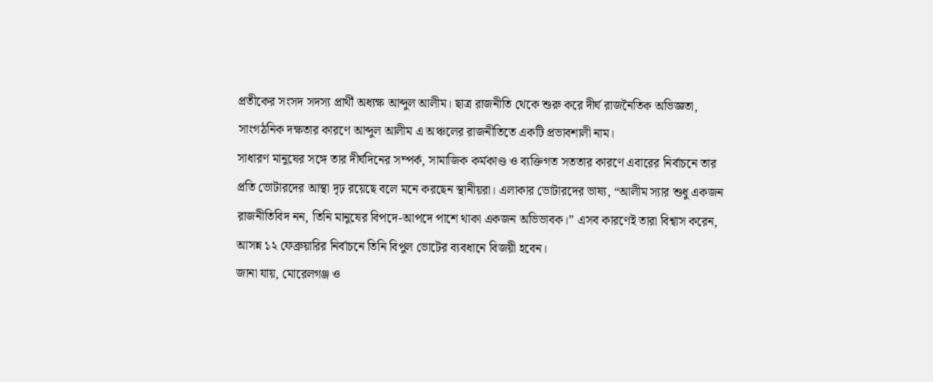প্রতীকের সংসদ সদস্য প্রার্থী অধ্যক্ষ আব্দুল আলীম। ছাত্র রাজনীতি থেকে শুরু করে দীর্ঘ রাজনৈতিক অভিজ্ঞতা, সাংগঠনিক দক্ষতার কারণে আব্দুল আলীম এ অঞ্চলের রাজনীতিতে একটি প্রভাবশালী নাম।
সাধারণ মানুষের সঙ্গে তার দীর্ঘদিনের সম্পর্ক, সামাজিক কর্মকাণ্ড ও ব্যক্তিগত সততার কারণে এবারের নির্বাচনে তার প্রতি ভোটারদের আস্থা দৃঢ় রয়েছে বলে মনে করছেন স্থানীয়রা। এলাকার ভোটারদের ভাষ্য, “আলীম স্যার শুধু একজন রাজনীতিবিদ নন, তিনি মানুষের বিপদে-আপদে পাশে থাকা একজন অভিভাবক।” এসব কারণেই তারা বিশ্বাস করেন, আসন্ন ১২ ফেব্রুয়ারির নির্বাচনে তিনি বিপুল ভোটের ব্যবধানে বিজয়ী হবেন।
জানা যায়, মোরেলগঞ্জ ও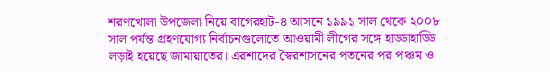শরণখোলা উপজেলা নিয়ে বাগেরহাট-৪ আসনে ১৯৯১ সাল থেকে ২০০৮ সাল পর্যন্ত গ্রহণযোগ্য নির্বাচনগুলোতে আওয়ামী লীগের সঙ্গে হাড্ডাহাড্ডি লড়াই হয়েছে জামায়াতের। এরশাদের স্বৈরশাসনের পতনের পর পঞ্চম ও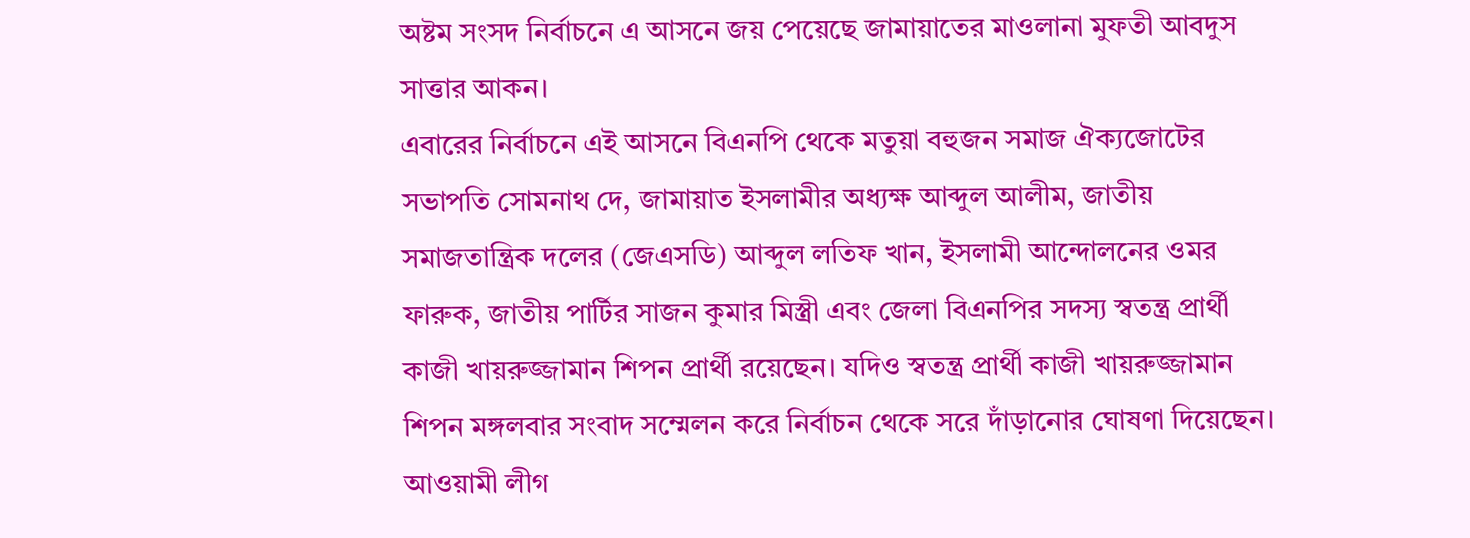অষ্টম সংসদ নির্বাচনে এ আসনে জয় পেয়েছে জামায়াতের মাওলানা মুফতী আবদুস সাত্তার আকন।
এবারের নির্বাচনে এই আসনে বিএনপি থেকে মতুয়া বহুজন সমাজ ঐক্যজোটের সভাপতি সোমনাথ দে, জামায়াত ইসলামীর অধ্যক্ষ আব্দুল আলীম, জাতীয় সমাজতান্ত্রিক দলের (জেএসডি) আব্দুল লতিফ খান, ইসলামী আন্দোলনের ওমর ফারুক, জাতীয় পার্টির সাজন কুমার মিস্ত্রী এবং জেলা বিএনপির সদস্য স্বতন্ত্র প্রার্থী কাজী খায়রুজ্জামান শিপন প্রার্থী রয়েছেন। যদিও স্বতন্ত্র প্রার্থী কাজী খায়রুজ্জামান শিপন মঙ্গলবার সংবাদ সম্মেলন করে নির্বাচন থেকে সরে দাঁড়ানোর ঘোষণা দিয়েছেন। আওয়ামী লীগ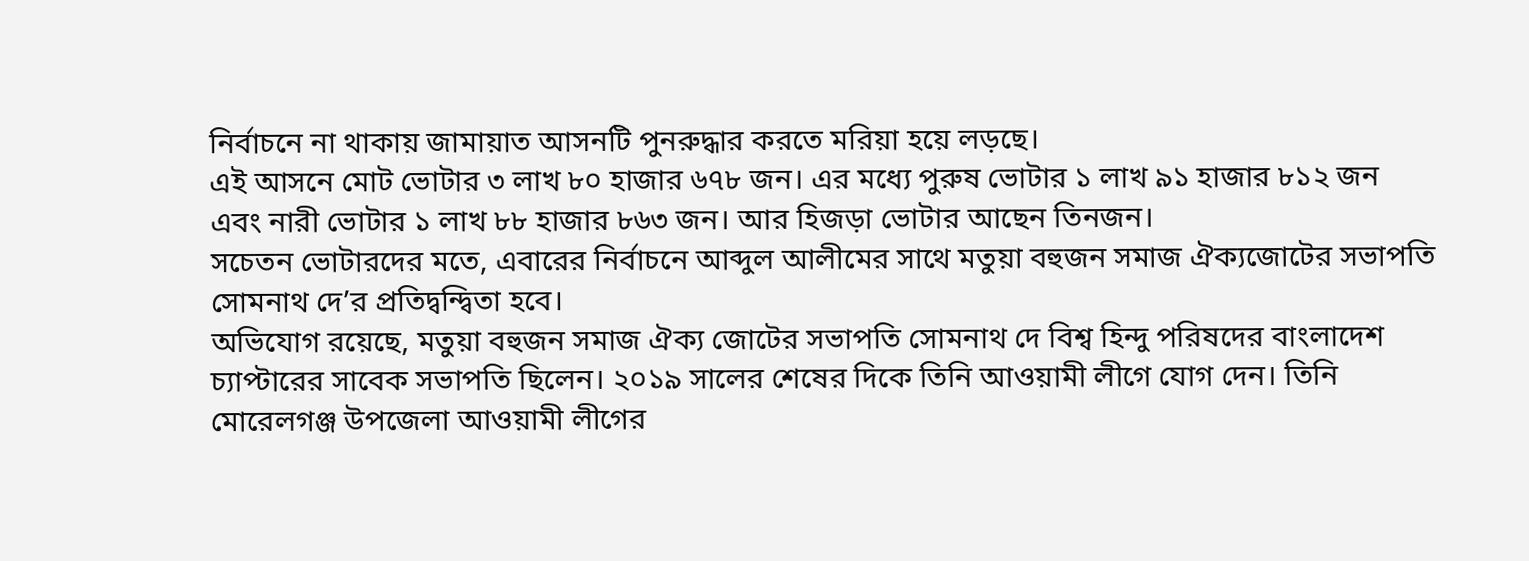নির্বাচনে না থাকায় জামায়াত আসনটি পুনরুদ্ধার করতে মরিয়া হয়ে লড়ছে।
এই আসনে মোট ভোটার ৩ লাখ ৮০ হাজার ৬৭৮ জন। এর মধ্যে পুরুষ ভোটার ১ লাখ ৯১ হাজার ৮১২ জন এবং নারী ভোটার ১ লাখ ৮৮ হাজার ৮৬৩ জন। আর হিজড়া ভোটার আছেন তিনজন।
সচেতন ভোটারদের মতে, এবারের নির্বাচনে আব্দুল আলীমের সাথে মতুয়া বহুজন সমাজ ঐক্যজোটের সভাপতি সোমনাথ দে’র প্রতিদ্বন্দ্বিতা হবে।
অভিযোগ রয়েছে, মতুয়া বহুজন সমাজ ঐক্য জোটের সভাপতি সোমনাথ দে বিশ্ব হিন্দু পরিষদের বাংলাদেশ চ্যাপ্টারের সাবেক সভাপতি ছিলেন। ২০১৯ সালের শেষের দিকে তিনি আওয়ামী লীগে যোগ দেন। তিনি মোরেলগঞ্জ উপজেলা আওয়ামী লীগের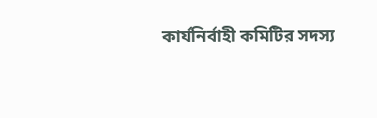কার্যনির্বাহী কমিটির সদস্য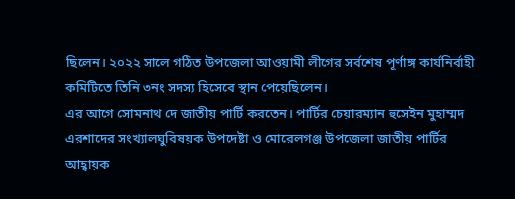ছিলেন। ২০২২ সালে গঠিত উপজেলা আওয়ামী লীগের সর্বশেষ পূর্ণাঙ্গ কার্যনির্বাহী কমিটিতে তিনি ৩নং সদস্য হিসেবে স্থান পেয়েছিলেন।
এর আগে সোমনাথ দে জাতীয় পার্টি করতেন। পার্টির চেয়ারম্যান হুসেইন মুহাম্মদ এরশাদের সংখ্যালঘুবিষয়ক উপদেষ্টা ও মোরেলগঞ্জ উপজেলা জাতীয় পার্টির আহ্বায়ক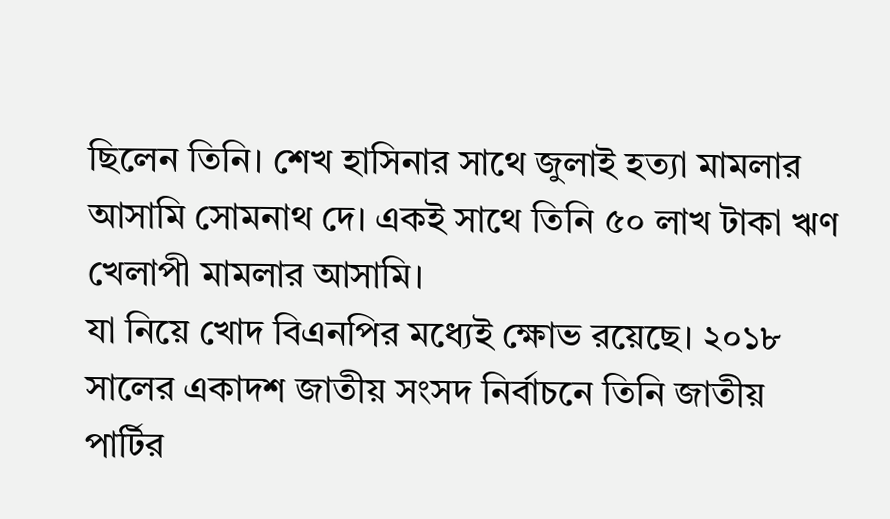ছিলেন তিনি। শেখ হাসিনার সাথে জুলাই হত্যা মামলার আসামি সোমনাথ দে। একই সাথে তিনি ৫০ লাখ টাকা ঋণ খেলাপী মামলার আসামি।
যা নিয়ে খোদ বিএনপির মধ্যেই ক্ষোভ রয়েছে। ২০১৮ সালের একাদশ জাতীয় সংসদ নির্বাচনে তিনি জাতীয় পার্টির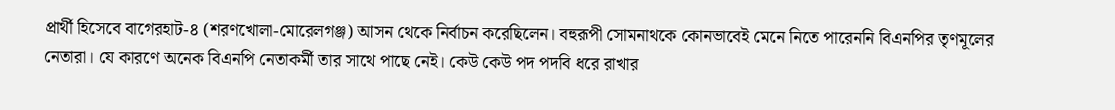প্রার্থী হিসেবে বাগেরহাট-৪ (শরণখোলা-মোরেলগঞ্জ) আসন থেকে নির্বাচন করেছিলেন। বহুরূপী সোমনাথকে কোনভাবেই মেনে নিতে পারেননি বিএনপির তৃণমূলের নেতারা। যে কারণে অনেক বিএনপি নেতাকর্মী তার সাথে পাছে নেই। কেউ কেউ পদ পদবি ধরে রাখার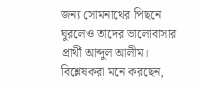জন্য সোমনাথের পিছনে ঘুরলেও তাদের ভালোবাসার প্রার্থী আব্দুল আলীম।
বিশ্লেষকরা মনে করছেন,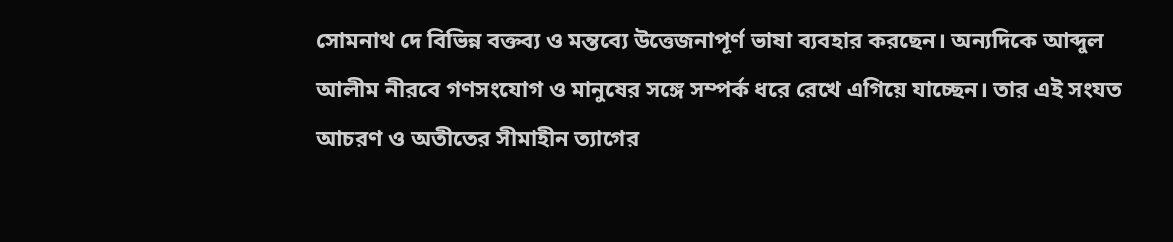সোমনাথ দে বিভিন্ন বক্তব্য ও মন্তব্যে উত্তেজনাপূর্ণ ভাষা ব্যবহার করছেন। অন্যদিকে আব্দুল আলীম নীরবে গণসংযোগ ও মানুষের সঙ্গে সম্পর্ক ধরে রেখে এগিয়ে যাচ্ছেন। তার এই সংযত আচরণ ও অতীতের সীমাহীন ত্যাগের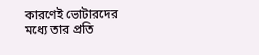কারণেই ভোটারদের মধ্যে তার প্রতি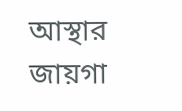আস্থার জায়গা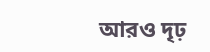আরও দৃঢ়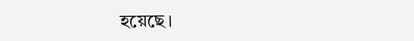হয়েছে।